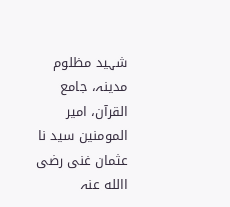شہید مظلوم مدینہ، جامع القرآن، امیر المومنین سید نا عثمان غنی رضی االله عنہ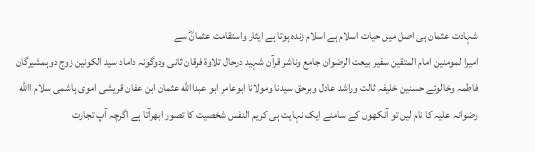شہادت عثمان ہی اصل میں حیات اسلام ہے اسلام زندہ ہوتا ہے ایثار واستقامت عثمانؓ سے
امیرا لمومنین امام المتقین سفیر بیعت الرضوان جامع وناشر قرآن شہید درحال تلاوۃ فرقان ثانی ودوگونہ داماد سید الکونین زوج دوہمشیرگان فاطمہ وخالوئے حسنین خلیفہ ثالت وراشد عادل وبرحق سیدنا ومولانا ابوعامر ابو عبداالله عثمان ابن عفان قریشی اموی ہاشمی سلام االله رضوانہ علیہ کا نام لیں تو آنکھوں کے سامنے ایک نہایت ہی کریم النفس شخصیت کا تصور ابھرآتا ہے اگرچہ آپ تجارت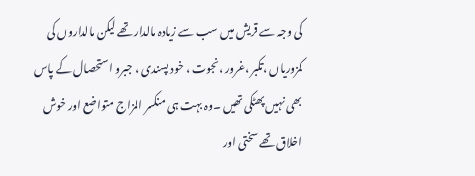کی وجہ سے قریش میں سب سے زیادہ مالدار تھے لیکن مالداروں کی کمزوریاں ،تکبر ،غرور ،نجوت ، خود پسندی ، جبرو استحصال کے پاس بھی نہیں پھٹکی تھیں ۔وہ بہت ہی منکسر المزاج متواضع اور خوش اخلاق تھے سختی اور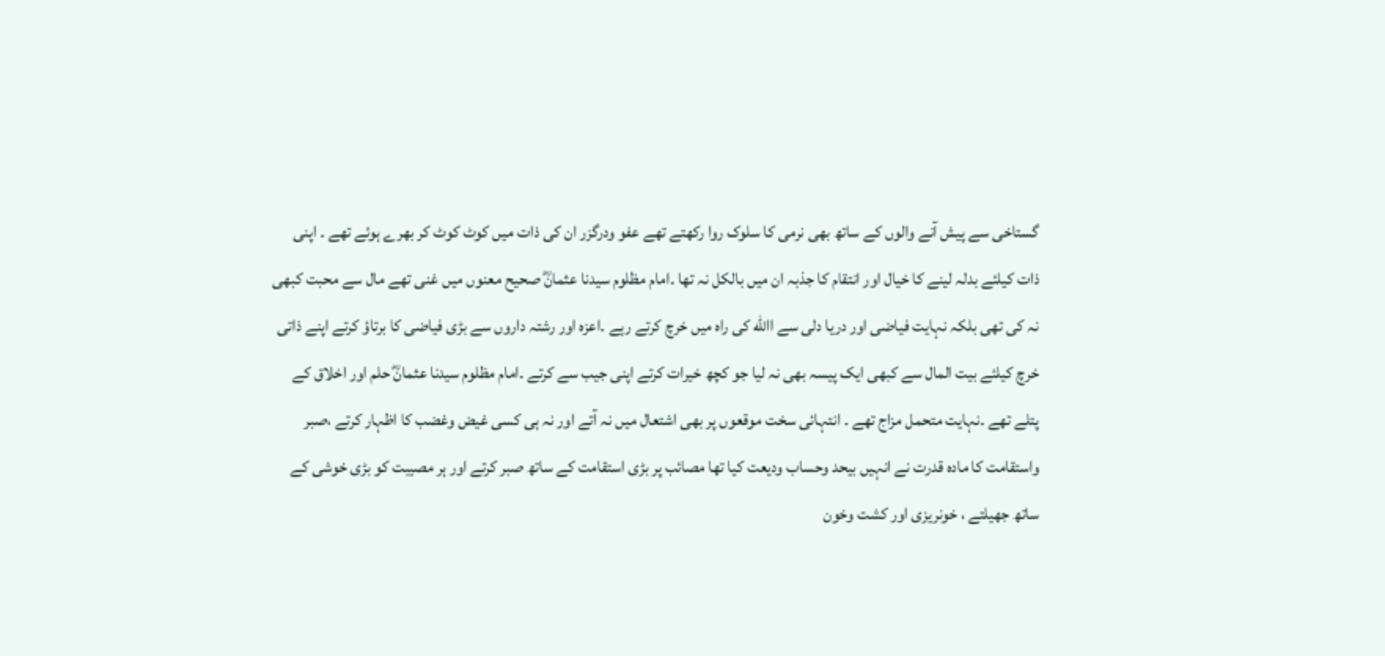گستاخی سے پیش آنے والوں کے ساتھ بھی نرمی کا سلوک روا رکھتے تھے عفو ودرگزر ان کی ذات میں کوٹ کوٹ کر بھرے ہوئے تھے ۔ اپنی ذات کیلئے بدلہ لینے کا خیال اور انتقام کا جذبہ ان میں بالکل نہ تھا ۔امام مظلوم سیدنا عثمانؓ صحیح معنوں میں غنی تھے مال سے محبت کبھی نہ کی تھی بلکہ نہایت فیاضی اور دریا دلی سے االله کی راہ میں خرچ کرتے رہے ۔اعزہ اور رشتہ داروں سے بڑی فیاضی کا برتاؤ کرتے اپنے ذاتی خرچ کیلئے بیت المال سے کبھی ایک پیسہ بھی نہ لیا جو کچھ خیرات کرتے اپنی جیب سے کرتے ۔امام مظلوم سیدنا عثمانؓ حلم اور اخلاق کے پتلے تھے ۔نہایت متحمل مزاج تھے ۔ انتہائی سخت موقعوں پر بھی اشتعال میں نہ آتے اور نہ ہی کسی غیض وغضب کا اظہار کرتے ،صبر واستقامت کا مادہ قدرت نے انہیں بیحد وحساب ودیعت کیا تھا مصائب پر بڑی استقامت کے ساتھ صبر کرتے اور ہر مصیبت کو بڑی خوشی کے ساتھ جھیلتے ، خونریزی اور کشت وخون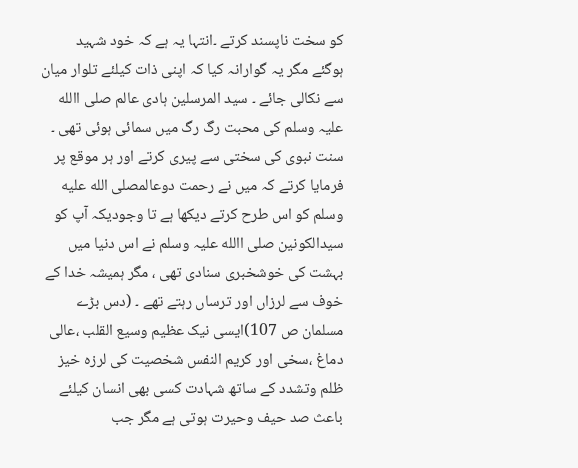کو سخت ناپسند کرتے ۔انتہا یہ ہے کہ خود شہید ہوگئے مگر یہ گوارانہ کیا کہ اپنی ذات کیلئے تلوار میان سے نکالی جائے ۔ سید المرسلین ہادی عالم صلی االله علیہ وسلم کی محبت رگ رگ میں سمائی ہوئی تھی ۔ سنت نبوی کی سختی سے پیری کرتے اور ہر موقع پر فرمایا کرتے کہ میں نے رحمت دوعالمصلى الله عليه وسلم کو اس طرح کرتے دیکھا ہے تا وجودیکہ آپ کو سیدالکونین صلی االله علیہ وسلم نے اس دنیا میں بہشت کی خوشخبری سنادی تھی ، مگر ہمیشہ خدا کے خوف سے لرزاں اور ترساں رہتے تھے ۔ (دس بڑے مسلمان ص 107)ایسی نیک عظیم وسیع القلب ،عالی دماغ ،سخی اور کریم النفس شخصیت کی لرزہ خیز ظلم وتشدد کے ساتھ شہادت کسی بھی انسان کیلئے باعث صد حیف وحیرت ہوتی ہے مگر جب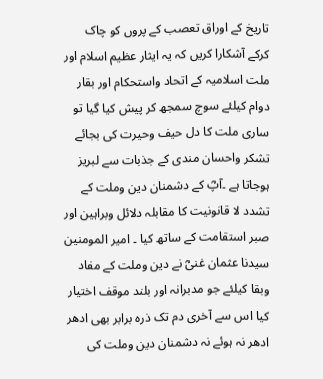تاریخ کے اوراق تعصب کے پروں کو چاک کرکے آشکارا کریں کہ یہ ایثار عظیم اسلام اور ملت اسلامیہ کے اتحاد واستحکام اور بقار دوام کیلئے سوچ سمجھ کر پیش کیا گیا تو ساری ملت کا دل حیف وحیرت کی بجائے تشکر واحسان مندی کے جذبات سے لبریز ہوجاتا ہے ۔آپؓ کے دشمنان دین وملت کے تشدد لا قانونیت کا مقابلہ دلائل وبراہین اور صبر استقامت کے ساتھ کیا ۔ امیر المومنین سیدنا عثمان غنیؓ نے دین وملت کے مفاد وبقا کیلئے جو مدبرانہ اور بلند موقف اختیار کیا اس سے آخری دم تک ذرہ برابر بھی ادھر ادھر نہ ہوئے نہ دشمنان دین وملت کی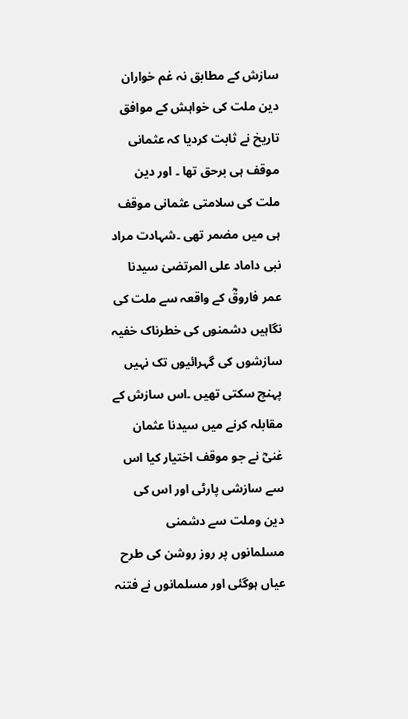سازش کے مطابق نہ غم خواران دین ملت کی خواہش کے موافق تاریخ نے ثابت کردیا کہ عثمانی موقف ہی برحق تھا ۔ اور دین ملت کی سلامتی عثمانی موقف ہی میں مضمر تھی ۔شہادت مراد نبی داماد علی المرتضیٰ سیدنا عمر فاروقؓ کے واقعہ سے ملت کی نگاہیں دشمنوں کی خطرناک خفیہ سازشوں کی گہرائیوں تک نہیں پہنچ سکتی تھیں ۔اس سازش کے مقابلہ کرنے میں سیدنا عثمان غنیؓ نے جو موقف اختیار کیا اس سے سازشی پارٹی اور اس کی دین وملت سے دشمنی مسلمانوں پر روز روشن کی طرح عیاں ہوگئی اور مسلمانوں نے فتنہ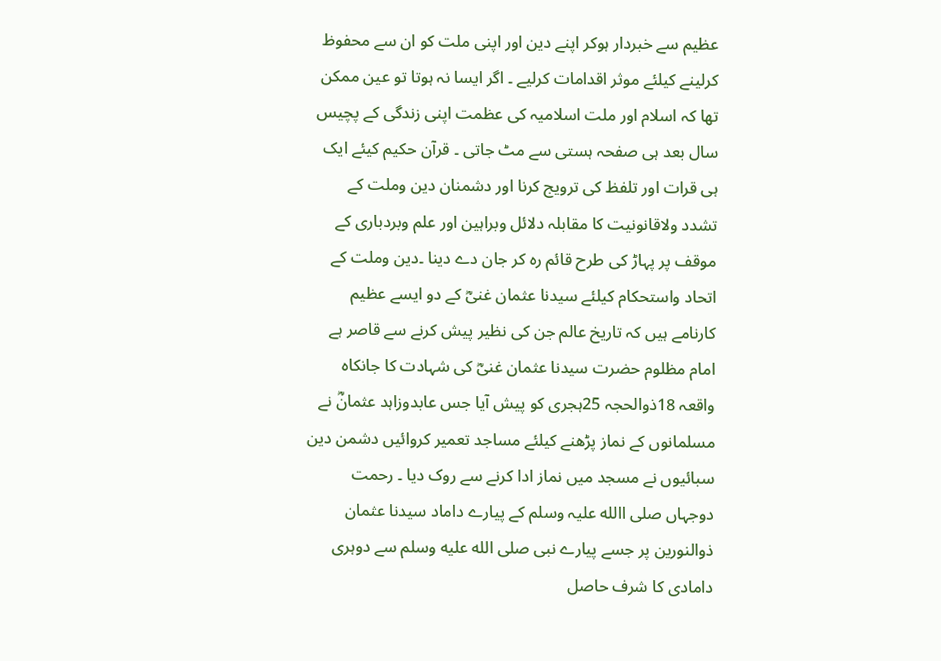عظیم سے خبردار ہوکر اپنے دین اور اپنی ملت کو ان سے محفوظ کرلینے کیلئے موثر اقدامات کرلیے ۔ اگر ایسا نہ ہوتا تو عین ممکن تھا کہ اسلام اور ملت اسلامیہ کی عظمت اپنی زندگی کے پچیس سال بعد ہی صفحہ ہستی سے مٹ جاتی ۔ قرآن حکیم کیئے ایک ہی قرات اور تلفظ کی ترویج کرنا اور دشمنان دین وملت کے تشدد ولاقانونیت کا مقابلہ دلائل وبراہین اور علم وبردباری کے موقف پر پہاڑ کی طرح قائم رہ کر جان دے دینا ۔دین وملت کے اتحاد واستحکام کیلئے سیدنا عثمان غنیؓ کے دو ایسے عظیم کارنامے ہیں کہ تاریخ عالم جن کی نظیر پیش کرنے سے قاصر ہے امام مظلوم حضرت سیدنا عثمان غنیؓ کی شہادت کا جانکاہ واقعہ 18ذوالحجہ 25ہجری کو پیش آیا جس عابدوزاہد عثمانؓ نے مسلمانوں کے نماز پڑھنے کیلئے مساجد تعمیر کروائیں دشمن دین سبائیوں نے مسجد میں نماز ادا کرنے سے روک دیا ۔ رحمت دوجہاں صلی االله علیہ وسلم کے پیارے داماد سیدنا عثمان ذوالنورین پر جسے پیارے نبی صلى الله عليه وسلم سے دوہری دامادی کا شرف حاصل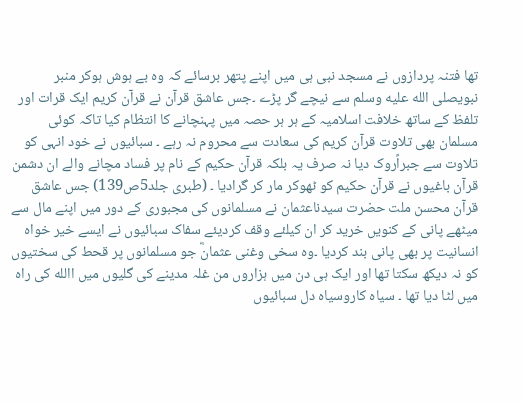تھا فتنہ پردازوں نے مسجد نبی ہی میں اپنے پتھر برسائے کہ وہ بے ہوش ہوکر منبر نبویصلى الله عليه وسلم سے نیچے گر پڑے ۔جس عاشق قرآن نے قرآن کریم ایک قرات اور تلفظ کے ساتھ خلافت اسلامیہ کے ہر ہر حصہ میں پہنچانے کا انتظام کیا تاکہ کوئی مسلمان بھی تلاوت قرآن کریم کی سعادت سے محروم نہ رہے ۔ سبائیوں نے خود انہی کو تلاوت سے جبراًروک دیا نہ صرف یہ بلکہ قرآن حکیم کے نام پر فساد مچانے والے ان دشمن قرآن باغیوں نے قرآن حکیم کو ٹھوکر مار کر گرادیا ۔ (طبری جلد5ص139) جس عاشق قرآن محسن ملت حضرت سیدناعثمان نے مسلمانوں کی مجبوری کے دور میں اپنے مال سے میٹھے پانی کے کنویں خرید کر ان کیلئے وقف کردیئے سفاک سبائیوں نے ایسے خیر خواہ انسانیت پر بھی پانی بند کردیا ۔وہ سخی وغنی عثمانؓ جو مسلمانوں پر قحط کی سختیوں کو نہ دیکھ سکتا تھا اور ایک ہی دن میں ہزاروں من غلہ مدینے کی گلیوں میں االله کی راہ میں لٹا دیا تھا ۔ سیاہ کاروسیاہ دل سبائیوں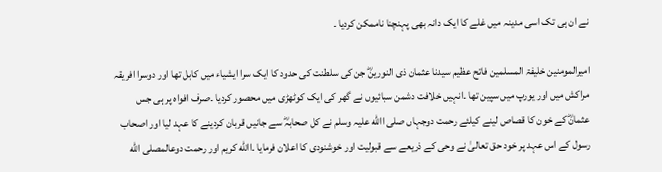نے ان ہی تک اسی مدینہ میں غلے کا ایک دانہ بھی پہنچنا ناممکن کردیا ۔

امیرالمومنین خلیفۃ المسلمین فاتح عظیم سیدنا عثمان ذی النورینؓ جن کی سلطنت کی حدود کا ایک سرا ایشیاء میں کابل تھا اور دوسرا افریقہ مراکش میں اور یورپ میں سپین تھا ۔انہیں خلافت دشمن سبائیوں نے گھر کی ایک کوٹھڑی میں محصور کردیا ۔صرف افواہ پر ہی جس عثمانؓ کے خون کا قصاص لینے کیلئے رحمت دوجہاں صلی االله علیہ وسلم نے کل صحابہؓ سے جانیں قربان کردینے کا عہد لیا اور اصحاب رسول کے اس عہد پر خود حق تعالیٰ نے وحی کے ذریعے سے قبولیت اور خوشنودی کا اعلان فرمایا ۔االله کریم اور رحمت دوعالمصلى الله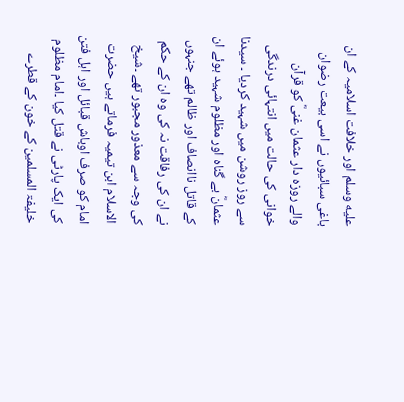عليه وسلم اور خلافت اسلامیہ کے ان باغی سبائیوں نے اسی بیعت رضوان والے روزہ دار عثمان غنیؓ کو قرآن خوانی کی حالت میں انتہائی درندگی سے روز روشن میں شہید کردیا ۔ سیدنا عثمانؓ بے گناہ اور مظلوم شہید ہوئے ان کے قاتل ناانصاف اور ظالم تھے جنہوں نے ان کی رفاقت نہ کی وہ ان کے حکم کی وجہ سے معذور مجبور تھے ۔شیخ الاسلام ابن تیمیہ فرماتے ہیں حضرت امام کو صرف اوباش قبائل اور اہل فتن کی ایک پارٹی نے قتل کیا ۔امام مظلوم خلیفۃ المسلمین کے خون کے قطرے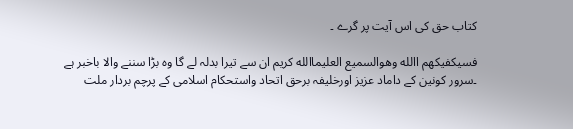کتاب حق کی اس آیت پر گرے ۔

فسیکفیکھم االله وھوالسمیع العلیماالله کریم ان سے تیرا بدلہ لے گا وہ بڑا سننے والا باخبر ہے ۔سرور کونین کے داماد عزیز اورخلیفہ برحق اتحاد واستحکام اسلامی کے پرچم بردار ملت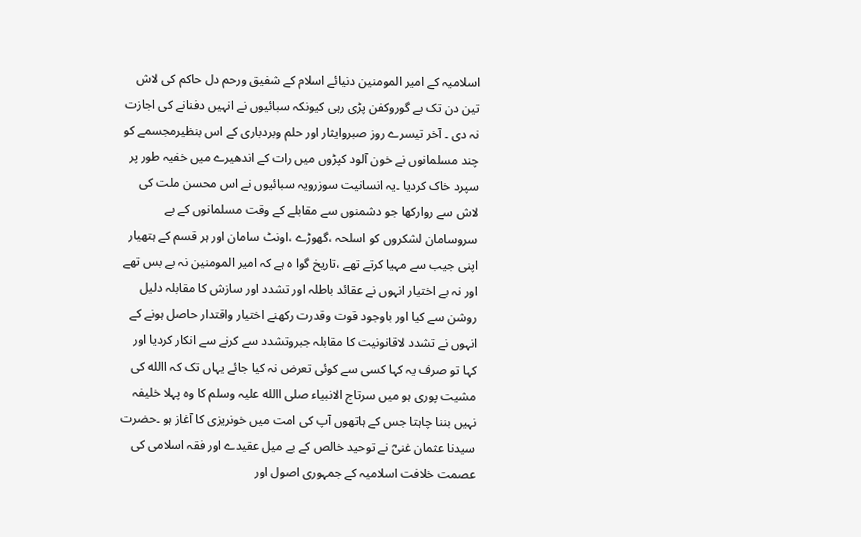اسلامیہ کے امیر المومنین دنیائے اسلام کے شفیق ورحم دل حاکم کی لاش تین دن تک بے گوروکفن پڑی رہی کیونکہ سبائیوں نے انہیں دفنانے کی اجازت نہ دی ۔ آخر تیسرے روز صبروایثار اور حلم وبردباری کے اس بنظیرمجسمے کو چند مسلمانوں نے خون آلود کپڑوں میں رات کے اندھیرے میں خفیہ طور پر سپرد خاک کردیا ۔یہ انسانیت سوزرویہ سبائیوں نے اس محسن ملت کی لاش سے روارکھا جو دشمنوں سے مقابلے کے وقت مسلمانوں کے بے سروسامان لشکروں کو اسلحہ ،گھوڑے ،اونٹ سامان اور ہر قسم کے ہتھیار اپنی جیب سے مہیا کرتے تھے ،تاریخ گوا ہ ہے کہ امیر المومنین نہ بے بس تھے اور نہ بے اختیار انہوں نے عقائد باطلہ اور تشدد اور سازش کا مقابلہ دلیل روشن سے کیا اور باوجود قوت وقدرت رکھنے اختیار واقتدار حاصل ہونے کے انہوں نے تشدد لاقانونیت کا مقابلہ جبروتشدد سے کرنے سے انکار کردیا اور کہا تو صرف یہ کہا کسی سے کوئی تعرض نہ کیا جائے یہاں تک کہ االله کی مشیت پوری ہو میں سرتاج الانبیاء صلی االله علیہ وسلم کا وہ پہلا خلیفہ نہیں بننا چاہتا جس کے ہاتھوں آپ کی امت میں خونریزی کا آغاز ہو ۔حضرت سیدنا عثمان غنیؓ نے توحید خالص کے بے میل عقیدے اور فقہ اسلامی کی عصمت خلافت اسلامیہ کے جمہوری اصول اور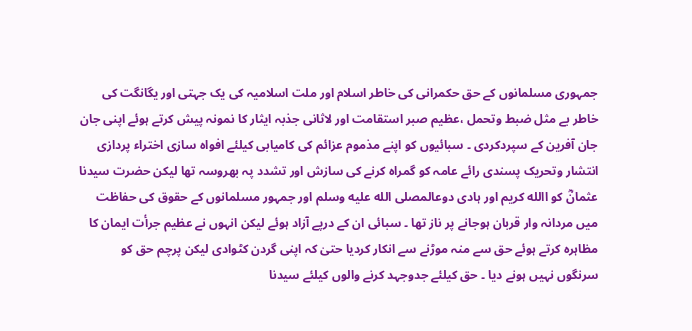جمہوری مسلمانوں کے حق حکمرانی کی خاطر اسلام اور ملت اسلامیہ کی یک جہتی اور یگانگت کی خاطر بے مثل ضبط وتحمل ،عظیم صبر استقامت اور لاثانی جذبہ ایثار کا نمونہ پیش کرتے ہوئے اپنی جان جان آفرین کے سپردکردی ۔ سبائیوں کو اپنے مذموم عزائم کی کامیابی کیلئے افواہ سازی اختراء پردازی انتشار وتحریک پسندی رائے عامہ کو گمراہ کرنے کی سازش اور تشدد پہ بھروسہ تھا لیکن حضرت سیدنا عثمانؓ کو االله کریم اور ہادی دوعالمصلى الله عليه وسلم اور جمہور مسلمانوں کے حقوق کی حفاظت میں مردانہ وار قربان ہوجانے پر ناز تھا ۔ سبائی ان کے درپے آزاد ہوئے لیکن انہوں نے عظیم جرأت ایمان کا مظاہرہ کرتے ہوئے حق سے منہ موڑنے سے انکار کردیا حتیٰ کہ اپنی گردن کٹوادی لیکن پرچم حق کو سرنگوں نہیں ہونے دیا ۔ حق کیلئے جدوجہد کرنے والوں کیلئے سیدنا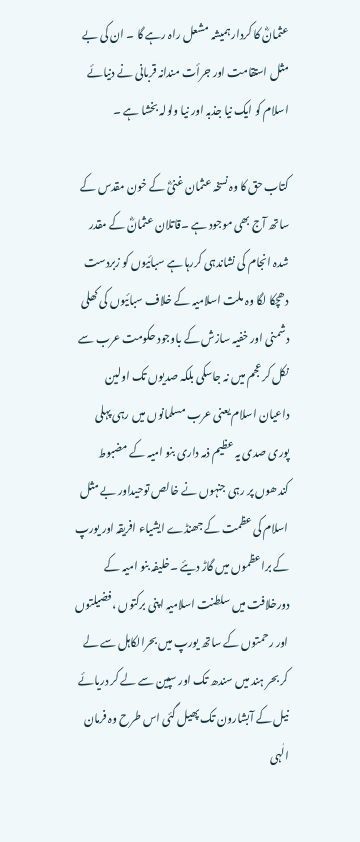عثمانؓ کا کردار ہمیشہ مشعل راہ رہے گا ۔ ان کی بے مثل استقامت اور جرأت مندانہ قربانی نے دنیائے اسلام کو ایک نیا جذبہ اور نیا ولولہ بخشا ہے ۔

کتاب حق کا وہ نسخہ عثمان غنیؓ کے خون مقدس کے ساتھ آج بھی موجود ہے ۔قاتلان عثمانؓ کے مقدر شدہ انجام کی نشاندہی کررہا ہے سبائیوں کو زبردست دھچکا لگا وہ ملت اسلامیہ کے خلاف سبائیوں کی کھلی دشمنی اور خفیہ سازش کے باوجود حکومت عرب سے نکل کر عجم میں نہ جاسکی بلکہ صدیوں تک اولین داعیان اسلام یعنی عرب مسلمانوں میں رہی پہلی پوری صدی یہ عظیم ذمہ داری بنو امیہ کے مضبوط کندھوں پر رہی جنہوں نے خالص توحیداور بے مثل اسلام کی عظمت کے جھنڈے ایشیاء افریقہ اور یورپ کے براعظموں میں گاڑ دیئے ۔خلیفہ بنو امیہ کے دورخلافت میں سلطنت اسلامیہ اپنی برکتوں ،فضیلتوں اور رحمتوں کے ساتھ یورپ میں بحرالکاہل سے لے کر بحر ہند میں سندھ تک اور سپین سے لے کر دریائے نیل کے آبشارون تک پھیل گئی اس طرح وہ فرمان الٰہی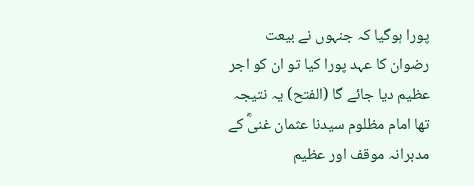پورا ہوگیا کہ جنہوں نے بیعت رضوان کا عہد پورا کیا تو ان کو اجر عظیم دیا جائے گا (الفتح) یہ نتیجہ تھا امام مظلوم سیدنا عثمان غنیؓ کے مدبرانہ موقف اور عظیم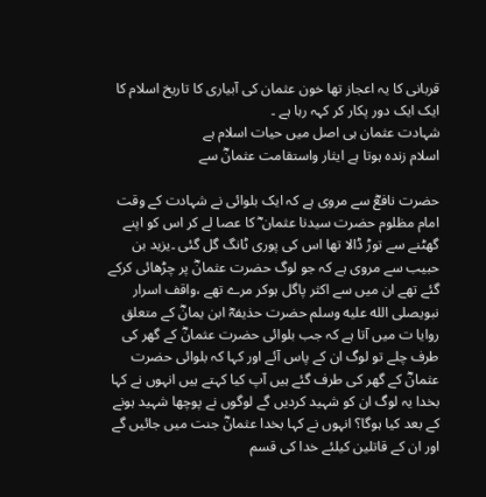قربانی کا یہ اعجاز تھا خون عثمان کی آبیاری کا تاریخ اسلام کا ایک ایک دور پکار کر کہہ رہا ہے ۔
شہادت عثمان ہی اصل میں حیات اسلام ہے
اسلام زندہ ہوتا ہے ایثار واستقامت عثمانؓ سے

حضرت نافعؓ سے مروی ہے کہ ایک بلوائی نے شہادت کے وقت امام مظلوم حضرت سیدنا عثمان ؓ کا عصا لے کر اس کو اپنے گھٹنے سے توڑ ڈالا تھا اس کی پوری ٹانگ گل گئی ۔یزید بن حبیب سے مروی ہے کہ جو لوگ حضرت عثمانؓ پر چڑھائی کرکے گئے تھے ان میں سے اکثر پاگل ہوکر مرے تھے ،واقف اسرار نبویصلى الله عليه وسلم حضرت حذیفہؓ ابن یمانؓ کے متعلق روایا ت میں آتا ہے کہ جب بلوائی حضرت عثمانؓ کے گھر کی طرف چلے تو لوگ ان کے پاس آئے اور کہا کہ بلوائی حضرت عثمانؓ کے گھر کی طرف گئے ہیں آپ کیا کہتے ہیں انہوں نے کہا بخدا یہ لوگ ان کو شہید کردیں گے لوگوں نے پوچھا شہید ہونے کے بعد کیا ہوگا؟ انہوں نے کہا بخدا عثمانؓ جنت میں جائیں گے اور ان کے قاتلین کیلئے خدا کی قسم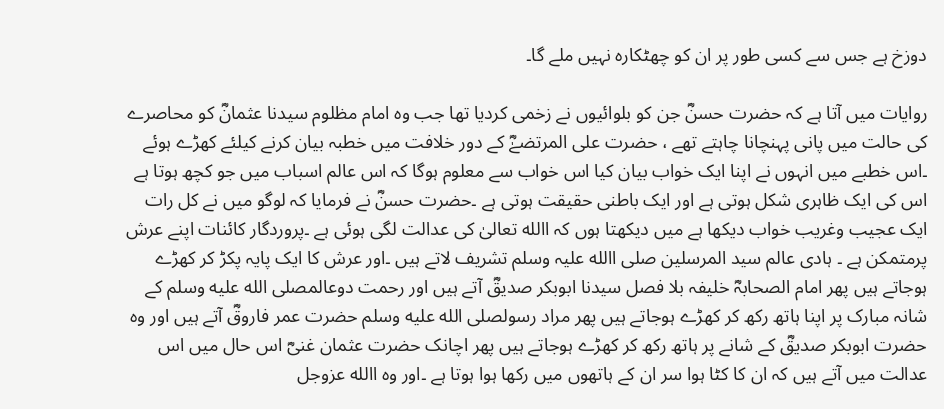دوزخ ہے جس سے کسی طور پر ان کو چھٹکارہ نہیں ملے گا۔

روایات میں آتا ہے کہ حضرت حسنؓ جن کو بلوائیوں نے زخمی کردیا تھا جب وہ امام مظلوم سیدنا عثمانؓ کو محاصرے کی حالت میں پانی پہنچانا چاہتے تھے ، حضرت علی المرتضےٰؓ کے دور خلافت میں خطبہ بیان کرنے کیلئے کھڑے ہوئے ۔اس خطبے میں انہوں نے اپنا ایک خواب بیان کیا اس خواب سے معلوم ہوگا کہ اس عالم اسباب میں جو کچھ ہوتا ہے اس کی ایک ظاہری شکل ہوتی ہے اور ایک باطنی حقیقت ہوتی ہے ۔حضرت حسنؓ نے فرمایا کہ لوگو میں نے کل رات ایک عجیب وغریب خواب دیکھا ہے میں دیکھتا ہوں کہ االله تعالیٰ کی عدالت لگی ہوئی ہے ۔پروردگار کائنات اپنے عرش پرمتمکن ہے ۔ ہادی عالم سید المرسلین صلی االله علیہ وسلم تشریف لاتے ہیں ۔اور عرش کا ایک پایہ پکڑ کر کھڑے ہوجاتے ہیں پھر امام الصحابہؓ خلیفہ بلا فصل سیدنا ابوبکر صدیقؓ آتے ہیں اور رحمت دوعالمصلى الله عليه وسلم کے شانہ مبارک پر اپنا ہاتھ رکھ کر کھڑے ہوجاتے ہیں پھر مراد رسولصلى الله عليه وسلم حضرت عمر فاروقؓ آتے ہیں اور وہ حضرت ابوبکر صدیقؓ کے شانے پر ہاتھ رکھ کر کھڑے ہوجاتے ہیں پھر اچانک حضرت عثمان غنیؓ اس حال میں اس عدالت میں آتے ہیں کہ ان کا کٹا ہوا سر ان کے ہاتھوں میں رکھا ہوا ہوتا ہے ۔اور وہ االله عزوجل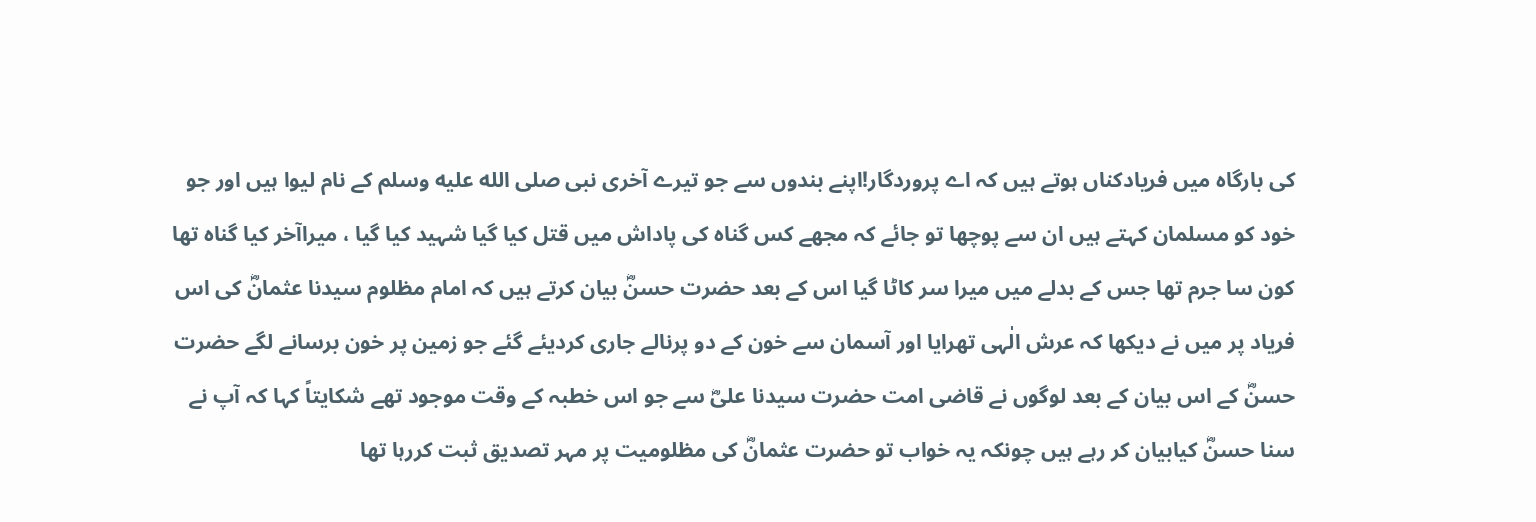کی بارگاہ میں فریادکناں ہوتے ہیں کہ اے پروردگار!اپنے بندوں سے جو تیرے آخری نبی صلى الله عليه وسلم کے نام لیوا ہیں اور جو خود کو مسلمان کہتے ہیں ان سے پوچھا تو جائے کہ مجھے کس گناہ کی پاداش میں قتل کیا گیا شہید کیا گیا ، میراآخر کیا گناہ تھا کون سا جرم تھا جس کے بدلے میں میرا سر کاٹا گیا اس کے بعد حضرت حسنؓ بیان کرتے ہیں کہ امام مظلوم سیدنا عثمانؓ کی اس فریاد پر میں نے دیکھا کہ عرش الٰہی تھرایا اور آسمان سے خون کے دو پرنالے جاری کردیئے گئے جو زمین پر خون برسانے لگے حضرت حسنؓ کے اس بیان کے بعد لوگوں نے قاضی امت حضرت سیدنا علیؓ سے جو اس خطبہ کے وقت موجود تھے شکایتاً کہا کہ آپ نے سنا حسنؓ کیابیان کر رہے ہیں چونکہ یہ خواب تو حضرت عثمانؓ کی مظلومیت پر مہر تصدیق ثبت کررہا تھا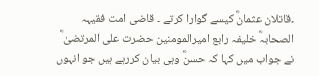۔قاتلان عثمانؓ کیسے گوارا کرتے ۔ قاضی امت فقیہہ الصحابہؓ خلیفہ رابع امیرالمومنین حضرت علی المرتضیٰ ؓ نے جواب میں کہا کہ حسنؓ وہی بیان کررہے ہیں جو انہوں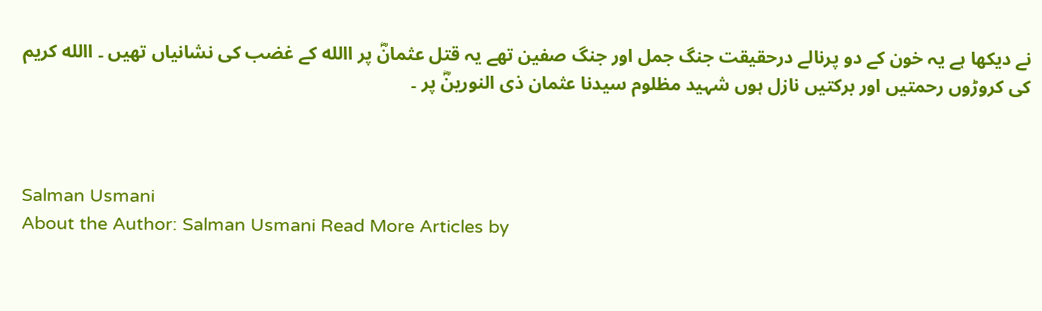نے دیکھا ہے یہ خون کے دو پرنالے درحقیقت جنگ جمل اور جنگ صفین تھے یہ قتل عثمانؓ پر االله کے غضب کی نشانیاں تھیں ۔ االله کریم کی کروڑوں رحمتیں اور برکتیں نازل ہوں شہید مظلوم سیدنا عثمان ذی النورینؓ پر ۔



Salman Usmani
About the Author: Salman Usmani Read More Articles by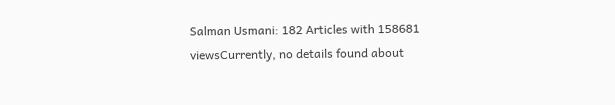Salman Usmani: 182 Articles with 158681 viewsCurrently, no details found about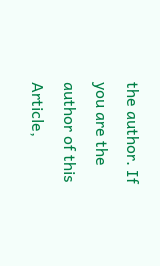the author. If you are the author of this Article,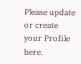Please update or create your Profile here.